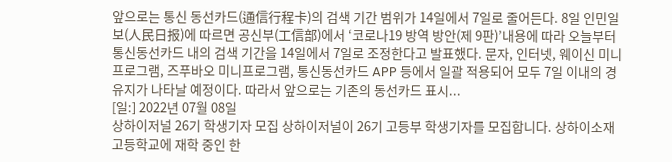앞으로는 통신 동선카드(通信行程卡)의 검색 기간 범위가 14일에서 7일로 줄어든다. 8일 인민일보(人民日报)에 따르면 공신부(工信部)에서 ‘코로나19 방역 방안(제 9판)’내용에 따라 오늘부터 통신동선카드 내의 검색 기간을 14일에서 7일로 조정한다고 발표했다. 문자, 인터넷, 웨이신 미니프로그램, 즈푸바오 미니프로그램, 통신동선카드 APP 등에서 일괄 적용되어 모두 7일 이내의 경유지가 나타날 예정이다. 따라서 앞으로는 기존의 동선카드 표시...
[일:] 2022년 07월 08일
상하이저널 26기 학생기자 모집 상하이저널이 26기 고등부 학생기자를 모집합니다. 상하이소재 고등학교에 재학 중인 한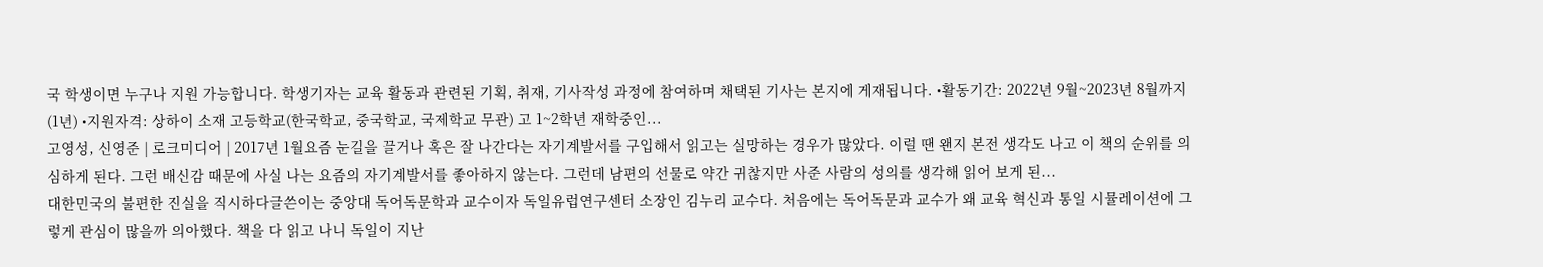국 학생이면 누구나 지원 가능합니다. 학생기자는 교육 활동과 관련된 기획, 취재, 기사작성 과정에 참여하며 채택된 기사는 본지에 게재됩니다. •활동기간: 2022년 9월~2023년 8월까지(1년) •지원자격: 상하이 소재 고등학교(한국학교, 중국학교, 국제학교 무관) 고 1~2학년 재학중인...
고영성, 신영준 | 로크미디어 | 2017년 1월요즘 눈길을 끌거나 혹은 잘 나간다는 자기계발서를 구입해서 읽고는 실망하는 경우가 많았다. 이럴 땐 왠지 본전 생각도 나고 이 책의 순위를 의심하게 된다. 그런 배신감 때문에 사실 나는 요즘의 자기계발서를 좋아하지 않는다. 그런데 남편의 선물로 약간 귀찮지만 사준 사람의 성의를 생각해 읽어 보게 된...
대한민국의 불편한 진실을 직시하다글쓴이는 중앙대 독어독문학과 교수이자 독일유럽연구센터 소장인 김누리 교수다. 처음에는 독어독문과 교수가 왜 교육 혁신과 통일 시뮬레이션에 그렇게 관심이 많을까 의아했다. 책을 다 읽고 나니 독일이 지난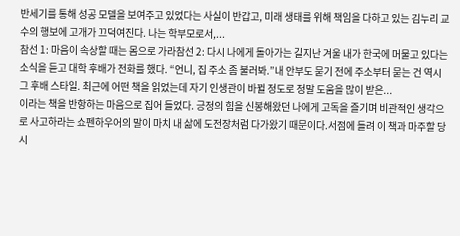반세기를 통해 성공 모델을 보여주고 있었다는 사실이 반갑고, 미래 생태를 위해 책임을 다하고 있는 김누리 교수의 행보에 고개가 끄덕여진다. 나는 학부모로서,...
참선 1: 마음이 속상할 때는 몸으로 가라참선 2: 다시 나에게 돌아가는 길지난 겨울 내가 한국에 머물고 있다는 소식을 듣고 대학 후배가 전화를 했다. “언니, 집 주소 좀 불러봐.”내 안부도 묻기 전에 주소부터 묻는 건 역시 그 후배 스타일. 최근에 어떤 책을 읽었는데 자기 인생관이 바뀔 정도로 정말 도움을 많이 받은...
이라는 책을 반항하는 마음으로 집어 들었다. 긍정의 힘을 신봉해왔던 나에게 고독을 즐기며 비관적인 생각으로 사고하라는 쇼펜하우어의 말이 마치 내 삶에 도전장처럼 다가왔기 때문이다.서점에 들려 이 책과 마주할 당시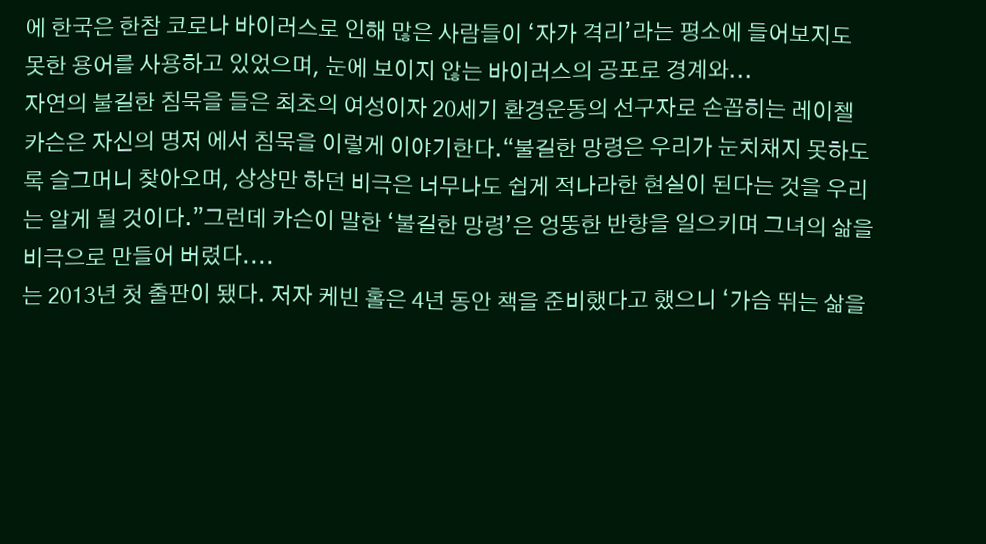에 한국은 한참 코로나 바이러스로 인해 많은 사람들이 ‘자가 격리’라는 평소에 들어보지도 못한 용어를 사용하고 있었으며, 눈에 보이지 않는 바이러스의 공포로 경계와...
자연의 불길한 침묵을 들은 최초의 여성이자 20세기 환경운동의 선구자로 손꼽히는 레이첼 카슨은 자신의 명저 에서 침묵을 이렇게 이야기한다.“불길한 망령은 우리가 눈치채지 못하도록 슬그머니 찾아오며, 상상만 하던 비극은 너무나도 쉽게 적나라한 현실이 된다는 것을 우리는 알게 될 것이다.”그런데 카슨이 말한 ‘불길한 망령’은 엉뚱한 반향을 일으키며 그녀의 삶을 비극으로 만들어 버렸다....
는 2013년 첫 출판이 됐다. 저자 케빈 홀은 4년 동안 책을 준비했다고 했으니 ‘가슴 뛰는 삶을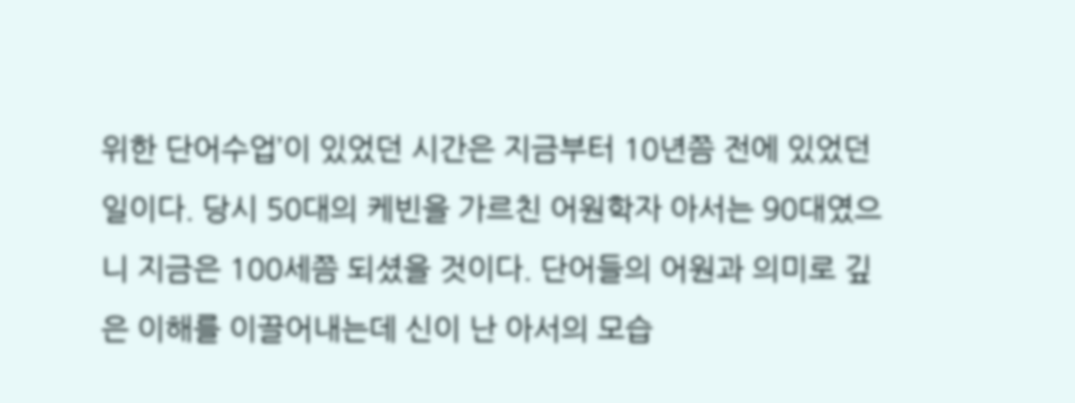위한 단어수업’이 있었던 시간은 지금부터 10년쯤 전에 있었던 일이다. 당시 50대의 케빈을 가르친 어원학자 아서는 90대였으니 지금은 100세쯤 되셨을 것이다. 단어들의 어원과 의미로 깊은 이해를 이끌어내는데 신이 난 아서의 모습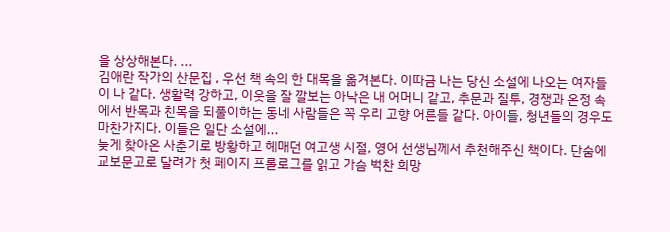을 상상해본다. ...
김애란 작가의 산문집 , 우선 책 속의 한 대목을 옮겨본다. 이따금 나는 당신 소설에 나오는 여자들이 나 같다. 생활력 강하고, 이웃을 잘 깔보는 아낙은 내 어머니 같고, 추문과 질투, 경쟁과 온정 속에서 반목과 친목을 되풀이하는 동네 사람들은 꼭 우리 고향 어른들 같다. 아이들, 청년들의 경우도 마찬가지다. 이들은 일단 소설에...
늦게 찾아온 사춘기로 방황하고 헤매던 여고생 시절, 영어 선생님께서 추천해주신 책이다. 단숨에 교보문고로 달려가 첫 페이지 프롤로그를 읽고 가슴 벅찬 희망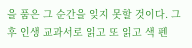을 품은 그 순간을 잊지 못할 것이다. 그 후 인생 교과서로 읽고 또 읽고 색 펜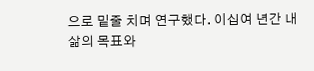으로 밑줄 치며 연구했다. 이십여 년간 내 삶의 목표와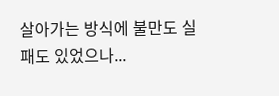살아가는 방식에 불만도 실패도 있었으나...